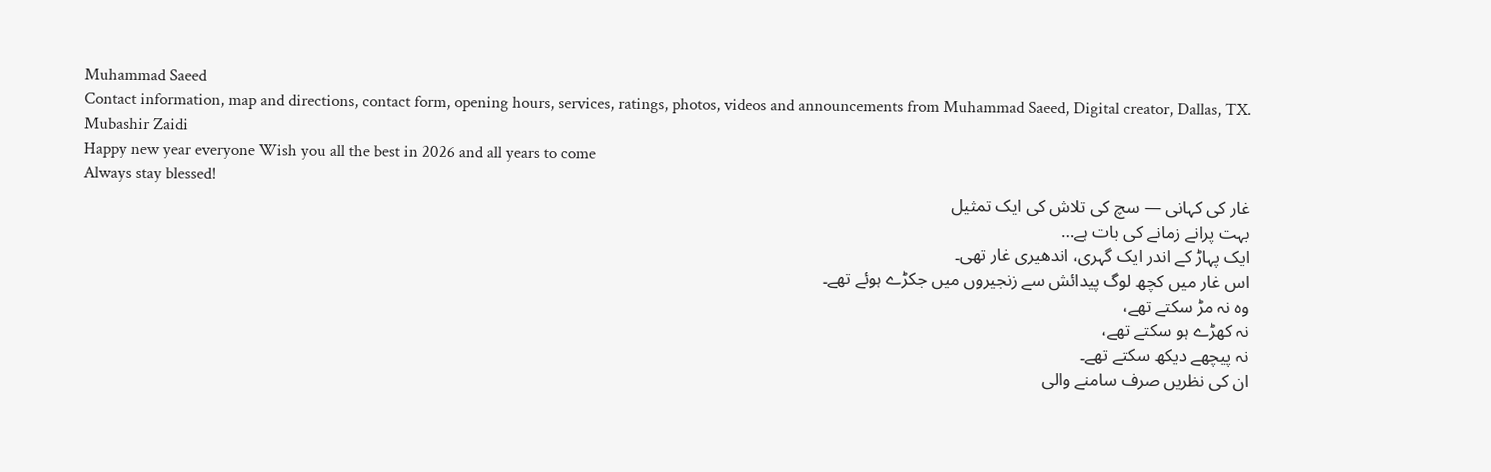Muhammad Saeed
Contact information, map and directions, contact form, opening hours, services, ratings, photos, videos and announcements from Muhammad Saeed, Digital creator, Dallas, TX.
Mubashir Zaidi
Happy new year everyone Wish you all the best in 2026 and all years to come
Always stay blessed!
غار کی کہانی — سچ کی تلاش کی ایک تمثیل
بہت پرانے زمانے کی بات ہے…
ایک پہاڑ کے اندر ایک گہری، اندھیری غار تھی۔
اس غار میں کچھ لوگ پیدائش سے زنجیروں میں جکڑے ہوئے تھے۔
وہ نہ مڑ سکتے تھے،
نہ کھڑے ہو سکتے تھے،
نہ پیچھے دیکھ سکتے تھے۔
ان کی نظریں صرف سامنے والی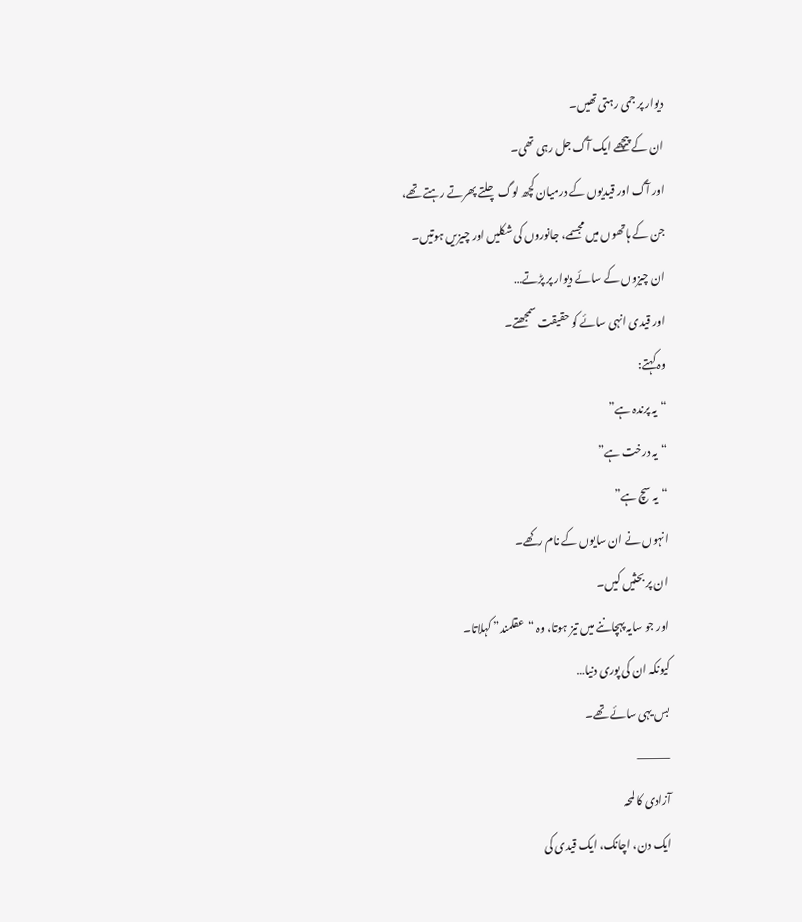دیوار پر جمی رہتی تھیں۔
ان کے پیچھے ایک آگ جل رہی تھی۔
اور آگ اور قیدیوں کے درمیان کچھ لوگ چلتے پھرتے رہتے تھے،
جن کے ہاتھوں میں مجسمے، جانوروں کی شکلیں اور چیزیں ہوتیں۔
ان چیزوں کے سائے دیوار پر پڑتے…
اور قیدی انہی سائے کو حقیقت سمجھتے۔
وہ کہتے:
“یہ پرندہ ہے”
“یہ درخت ہے”
“یہ سچ ہے”
انہوں نے ان سایوں کے نام رکھے۔
ان پر بحثیں کیں۔
اور جو سایہ پہچاننے میں تیز ہوتا، وہ “عقلمند” کہلاتا۔
کیونکہ ان کی پوری دنیا…
بس یہی سائے تھے۔
⸻
آزادی کا لمحہ
ایک دن، اچانک، ایک قیدی کی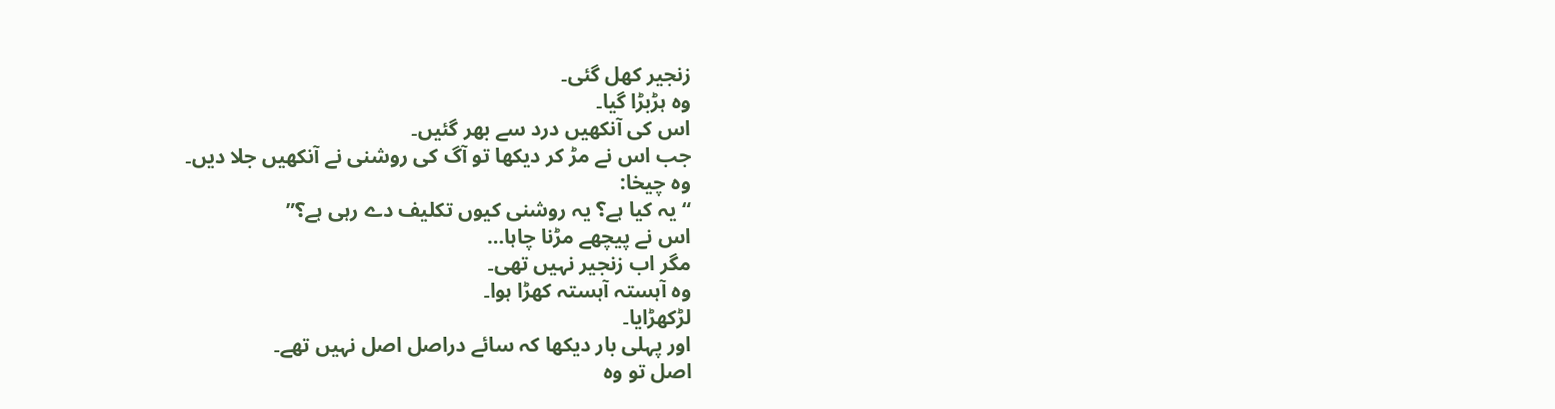زنجیر کھل گئی۔
وہ ہڑبڑا گیا۔
اس کی آنکھیں درد سے بھر گئیں۔
جب اس نے مڑ کر دیکھا تو آگ کی روشنی نے آنکھیں جلا دیں۔
وہ چیخا:
“یہ کیا ہے؟ یہ روشنی کیوں تکلیف دے رہی ہے؟”
اس نے پیچھے مڑنا چاہا…
مگر اب زنجیر نہیں تھی۔
وہ آہستہ آہستہ کھڑا ہوا۔
لڑکھڑایا۔
اور پہلی بار دیکھا کہ سائے دراصل اصل نہیں تھے۔
اصل تو وہ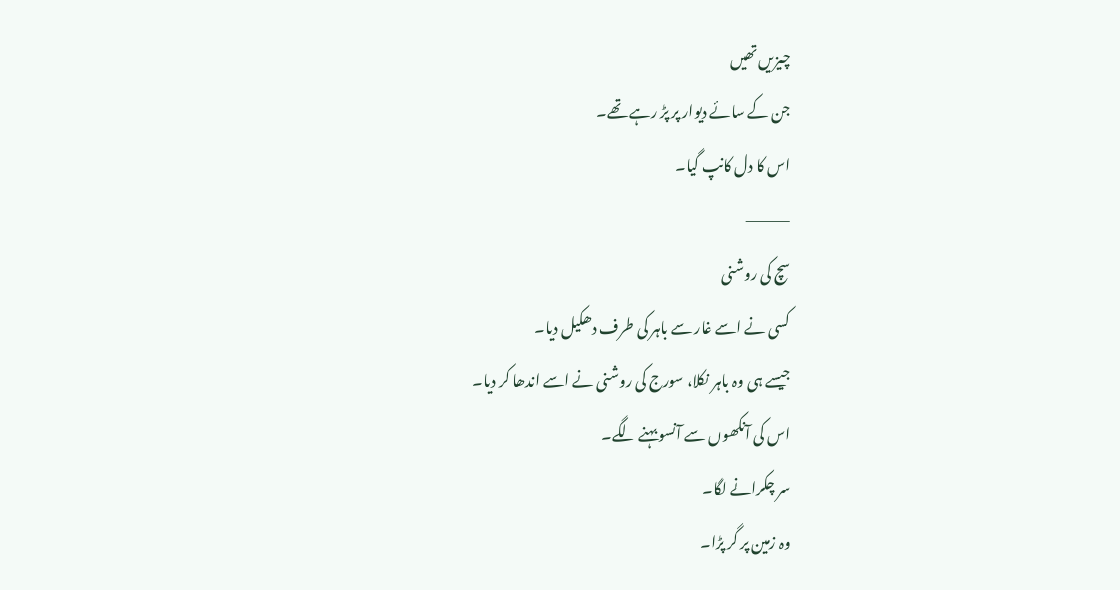چیزیں تھیں
جن کے سائے دیوار پر پڑ رہے تھے۔
اس کا دل کانپ گیا۔
⸻
سچ کی روشنی
کسی نے اسے غار سے باہر کی طرف دھکیل دیا۔
جیسے ہی وہ باہر نکلا، سورج کی روشنی نے اسے اندھا کر دیا۔
اس کی آنکھوں سے آنسو بہنے لگے۔
سر چکرانے لگا۔
وہ زمین پر گر پڑا۔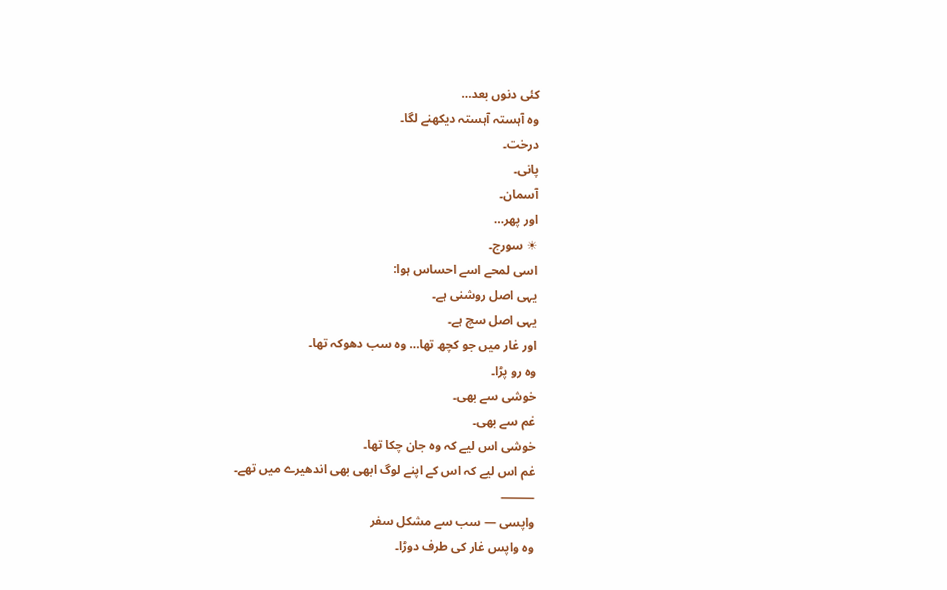کئی دنوں بعد…
وہ آہستہ آہستہ دیکھنے لگا۔
درخت۔
پانی۔
آسمان۔
اور پھر…
☀ سورج۔
اسی لمحے اسے احساس ہوا:
یہی اصل روشنی ہے۔
یہی اصل سچ ہے۔
اور غار میں جو کچھ تھا… وہ سب دھوکہ تھا۔
وہ رو پڑا۔
خوشی سے بھی۔
غم سے بھی۔
خوشی اس لیے کہ وہ جان چکا تھا۔
غم اس لیے کہ اس کے اپنے لوگ ابھی بھی اندھیرے میں تھے۔
⸻
واپسی — سب سے مشکل سفر
وہ واپس غار کی طرف دوڑا۔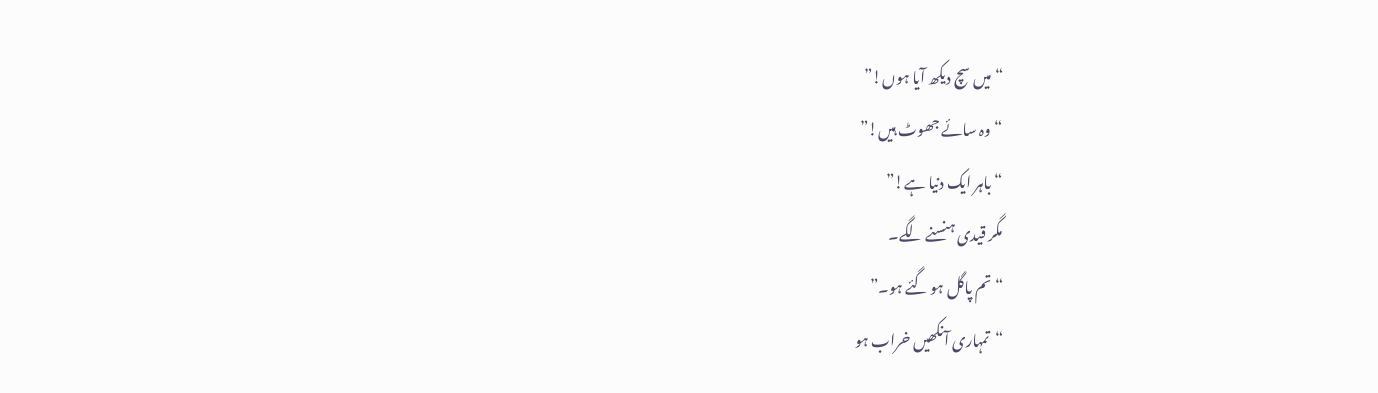“میں سچ دیکھ آیا ہوں!”
“وہ سائے جھوٹ ہیں!”
“باہر ایک دنیا ہے!”
مگر قیدی ہنسنے لگے۔
“تم پاگل ہو گئے ہو۔”
“تمہاری آنکھیں خراب ہو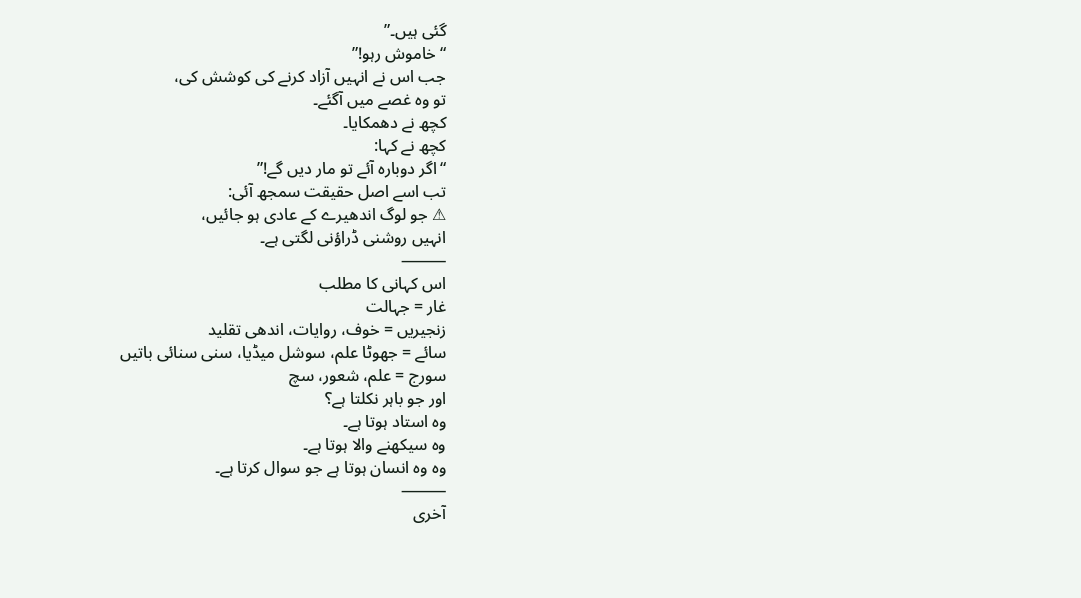گئی ہیں۔”
“خاموش رہو!”
جب اس نے انہیں آزاد کرنے کی کوشش کی،
تو وہ غصے میں آگئے۔
کچھ نے دھمکایا۔
کچھ نے کہا:
“اگر دوبارہ آئے تو مار دیں گے!”
تب اسے اصل حقیقت سمجھ آئی:
⚠ جو لوگ اندھیرے کے عادی ہو جائیں،
انہیں روشنی ڈراؤنی لگتی ہے۔
⸻
اس کہانی کا مطلب
غار = جہالت
زنجیریں = خوف، روایات، اندھی تقلید
سائے = جھوٹا علم، سوشل میڈیا، سنی سنائی باتیں
سورج = علم، شعور، سچ
اور جو باہر نکلتا ہے؟
وہ استاد ہوتا ہے۔
وہ سیکھنے والا ہوتا ہے۔
وہ وہ انسان ہوتا ہے جو سوال کرتا ہے۔
⸻
آخری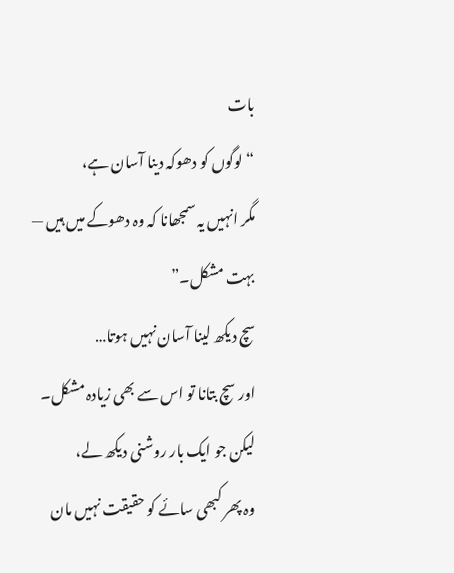بات
“لوگوں کو دھوکہ دینا آسان ہے،
مگر انہیں یہ سمجھانا کہ وہ دھوکے میں ہیں — بہت مشکل۔”
سچ دیکھ لینا آسان نہیں ہوتا…
اور سچ بتانا تو اس سے بھی زیادہ مشکل۔
لیکن جو ایک بار روشنی دیکھ لے،
وہ پھر کبھی سائے کو حقیقت نہیں مان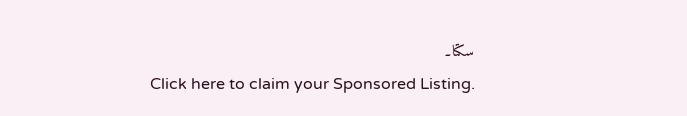سکتا۔
Click here to claim your Sponsored Listing.